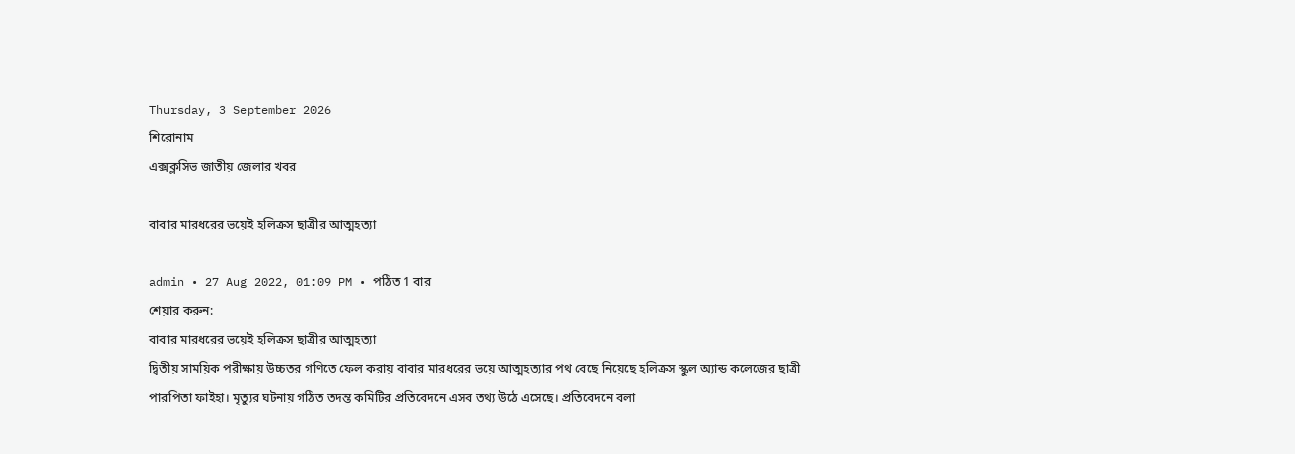Thursday, 3 September 2026
শিরোনাম
এক্সক্লসিভ জাতীয় জেলার খবর

বাবার মারধরের ভয়েই হলিক্রস ছাত্রীর আত্মহত্যা

admin • 27 Aug 2022, 01:09 PM • পঠিত 1 বার
শেয়ার করুন:
বাবার মারধরের ভয়েই হলিক্রস ছাত্রীর আত্মহত্যা
দ্বিতীয় সাময়িক পরীক্ষায় উচ্চতর গণিতে ফেল করায় বাবার মারধরের ভয়ে আত্মহত্যার পথ বেছে নিয়েছে হলিক্রস স্কুল অ্যান্ড কলেজের ছাত্রী পারপিতা ফাইহা। মৃত্যুর ঘটনায় গঠিত তদন্ত কমিটির প্রতিবেদনে এসব তথ্য উঠে এসেছে। প্রতিবেদনে বলা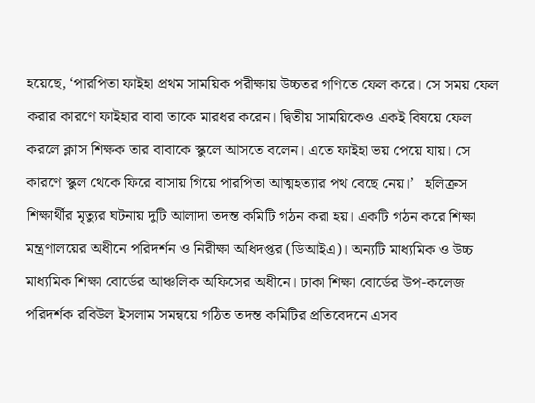হয়েছে, ‘পারপিতা ফাইহা প্রথম সাময়িক পরীক্ষায় উচ্চতর গণিতে ফেল করে। সে সময় ফেল করার কারণে ফাইহার বাবা তাকে মারধর করেন। দ্বিতীয় সাময়িকেও একই বিষয়ে ফেল করলে ক্লাস শিক্ষক তার বাবাকে স্কুলে আসতে বলেন। এতে ফাইহা ভয় পেয়ে যায়। সে কারণে স্কুল থেকে ফিরে বাসায় গিয়ে পারপিতা আত্মহত্যার পথ বেছে নেয়।’   হলিক্রস শিক্ষার্থীর মৃত্যুর ঘটনায় দুটি আলাদা তদন্ত কমিটি গঠন করা হয়। একটি গঠন করে শিক্ষা মন্ত্রণালয়ের অধীনে পরিদর্শন ও নিরীক্ষা অধিদপ্তর (ডিআইএ)। অন্যটি মাধ্যমিক ও উচ্চ মাধ্যমিক শিক্ষা বোর্ডের আঞ্চলিক অফিসের অধীনে। ঢাকা শিক্ষা বোর্ডের উপ-কলেজ পরিদর্শক রবিউল ইসলাম সমন্বয়ে গঠিত তদন্ত কমিটির প্রতিবেদনে এসব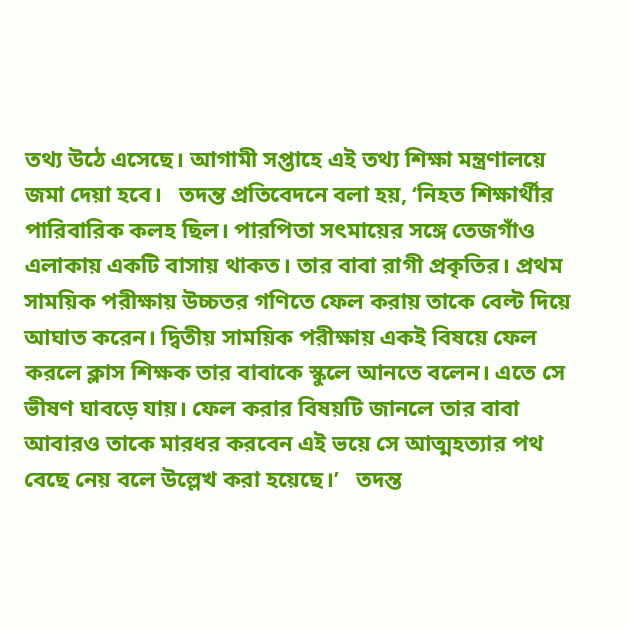তথ্য উঠে এসেছে। আগামী সপ্তাহে এই তথ্য শিক্ষা মন্ত্রণালয়ে জমা দেয়া হবে।   তদন্ত প্রতিবেদনে বলা হয়, ‘নিহত শিক্ষার্থীর পারিবারিক কলহ ছিল। পারপিতা সৎমায়ের সঙ্গে তেজগাঁও এলাকায় একটি বাসায় থাকত। তার বাবা রাগী প্রকৃতির। প্রথম সাময়িক পরীক্ষায় উচ্চতর গণিতে ফেল করায় তাকে বেল্ট দিয়ে আঘাত করেন। দ্বিতীয় সাময়িক পরীক্ষায় একই বিষয়ে ফেল করলে ক্লাস শিক্ষক তার বাবাকে স্কুলে আনতে বলেন। এতে সে ভীষণ ঘাবড়ে যায়। ফেল করার বিষয়টি জানলে তার বাবা আবারও তাকে মারধর করবেন এই ভয়ে সে আত্মহত্যার পথ বেছে নেয় বলে উল্লেখ করা হয়েছে।’   তদন্ত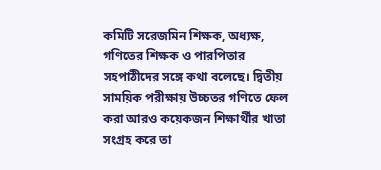কমিটি সরেজমিন শিক্ষক, অধ্যক্ষ, গণিতের শিক্ষক ও পারপিতার সহপাঠীদের সঙ্গে কথা বলেছে। দ্বিতীয় সাময়িক পরীক্ষায় উচ্চতর গণিতে ফেল করা আরও কয়েকজন শিক্ষার্থীর খাতা সংগ্রহ করে তা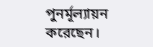পুনর্মূল্যায়ন করেছেন।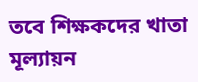তবে শিক্ষকদের খাতা মূল্যায়ন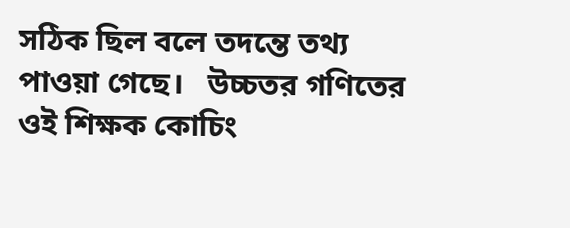সঠিক ছিল বলে তদন্তে তথ্য পাওয়া গেছে।   উচ্চতর গণিতের ওই শিক্ষক কোচিং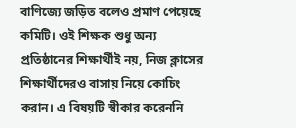বাণিজ্যে জড়িত বলেও প্রমাণ পেয়েছে কমিটি। ওই শিক্ষক শুধু অন্য প্রতিষ্ঠানের শিক্ষার্থীই নয়, নিজ ক্লাসের শিক্ষার্থীদেরও বাসায় নিয়ে কোচিং করান। এ বিষয়টি স্বীকার করেননি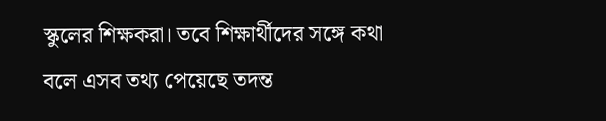স্কুলের শিক্ষকরা। তবে শিক্ষার্থীদের সঙ্গে কথা বলে এসব তথ্য পেয়েছে তদন্ত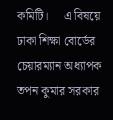কমিটি।     এ বিষয়ে ঢাকা শিক্ষা বোর্ডের চেয়ারম্যান অধ্যাপক তপন কুমার সরকার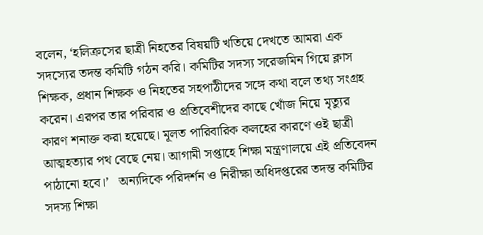বলেন, ‘হলিক্রসের ছাত্রী নিহতের বিষয়টি খতিয়ে দেখতে আমরা এক সদস্যের তদন্ত কমিটি গঠন করি। কমিটির সদস্য সরেজমিন গিয়ে ক্লাস শিক্ষক, প্রধান শিক্ষক ও নিহতের সহপাঠীদের সঙ্গে কথা বলে তথ্য সংগ্রহ করেন। এরপর তার পরিবার ও প্রতিবেশীদের কাছে খোঁজ নিয়ে মৃত্যুর কারণ শনাক্ত করা হয়েছে। মূলত পারিবারিক কলহের কারণে ওই ছাত্রী আত্মহত্যার পথ বেছে নেয়। আগামী সপ্তাহে শিক্ষা মন্ত্রণালয়ে এই প্রতিবেদন পাঠানো হবে।’   অন্যদিকে পরিদর্শন ও নিরীক্ষা অধিদপ্তরের তদন্ত কমিটির সদস্য শিক্ষা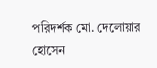পরিদর্শক মো. দেলোয়ার হোসেন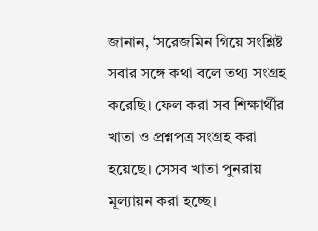জানান, ‘সরেজমিন গিয়ে সংশ্লিষ্ট সবার সঙ্গে কথা বলে তথ্য সংগ্রহ করেছি। ফেল করা সব শিক্ষার্থীর খাতা ও প্রশ্নপত্র সংগ্রহ করা হয়েছে। সেসব খাতা পুনরায় মূল্যায়ন করা হচ্ছে।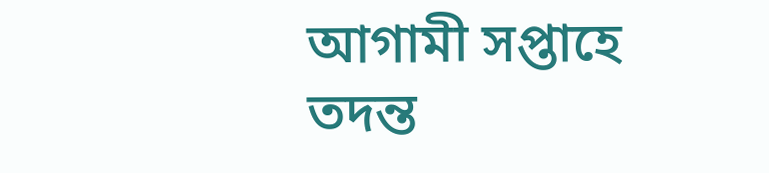আগামী সপ্তাহে তদন্ত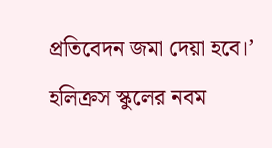প্রতিবেদন জমা দেয়া হবে।’   হলিক্রস স্কুলের নবম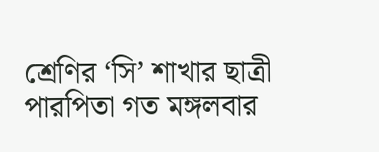শ্রেণির ‘সি’ শাখার ছাত্রী পারপিতা গত মঙ্গলবার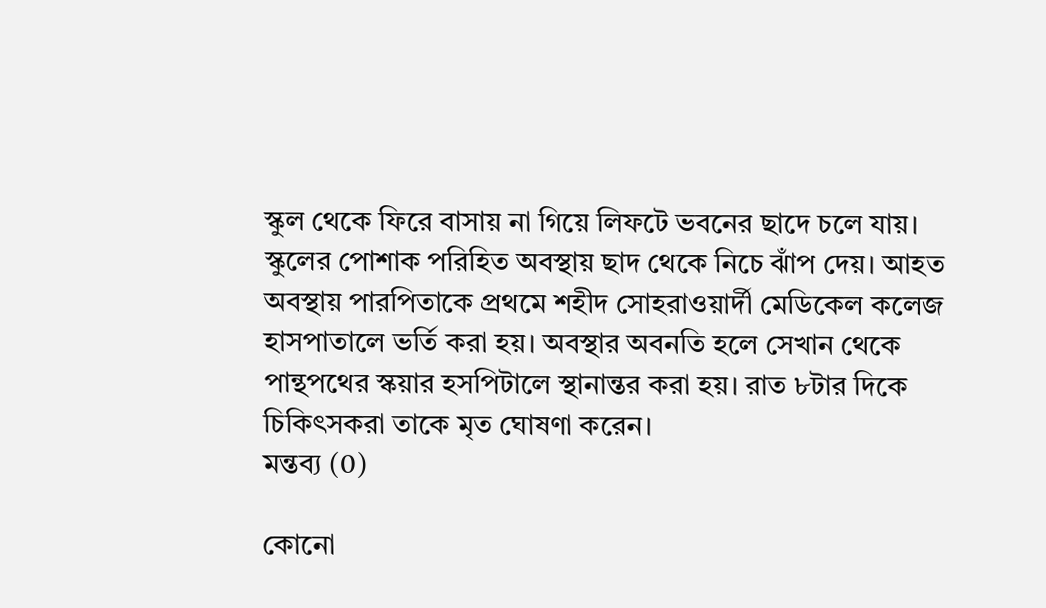স্কুল থেকে ফিরে বাসায় না গিয়ে লিফটে ভবনের ছাদে চলে যায়। স্কুলের পোশাক পরিহিত অবস্থায় ছাদ থেকে নিচে ঝাঁপ দেয়। আহত অবস্থায় পারপিতাকে প্রথমে শহীদ সোহরাওয়ার্দী মেডিকেল কলেজ হাসপাতালে ভর্তি করা হয়। অবস্থার অবনতি হলে সেখান থেকে পান্থপথের স্কয়ার হসপিটালে স্থানান্তর করা হয়। রাত ৮টার দিকে চিকিৎসকরা তাকে মৃত ঘোষণা করেন।
মন্তব্য (0)

কোনো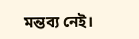মন্তব্য নেই।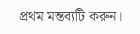প্রথম মন্তব্যটি করুন।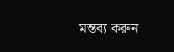মন্তব্য করুন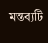মন্তব্যটি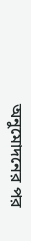অনুমোদনের পর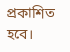প্রকাশিত হবে।